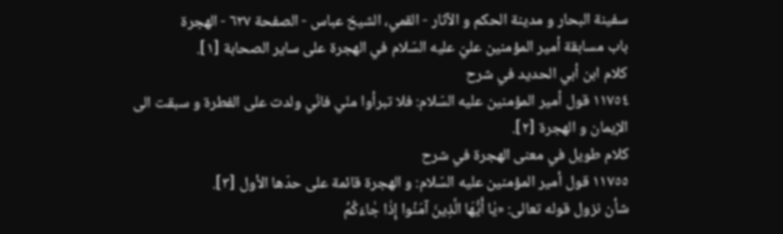سفینة البحار و مدینة الحکم و الآثار - القمي، الشيخ عباس - الصفحة ٦٢٧ - الهجرة
باب مسابقة أمير المؤمنين عليّ عليه السّلام في الهجرة على ساير الصحابة [١].
كلام ابن أبي الحديد في شرح
١١٧٥٤ قول أمير المؤمنين عليه السّلام: فلا تبرأوا منّي فانّي ولدت على الفطرة و سبقت الى الإيمان و الهجرة [٢].
كلام طويل في معنى الهجرة في شرح
١١٧٥٥ قول أمير المؤمنين عليه السّلام: و الهجرة قائمة على حدّها الأول [٣].
شأن نزول قوله تعالى: «يٰا أَيُّهَا الَّذِينَ آمَنُوا إِذٰا جٰاءَكُمُ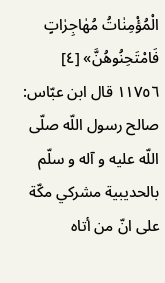الْمُؤْمِنٰاتُ مُهٰاجِرٰاتٍ
فَامْتَحِنُوهُنَّ» [٤]
١١٧٥٦ قال ابن عبّاس: صالح رسول اللّه صلّى اللّه عليه و آله و سلّم بالحديبية مشركي مكّة على انّ من أتاه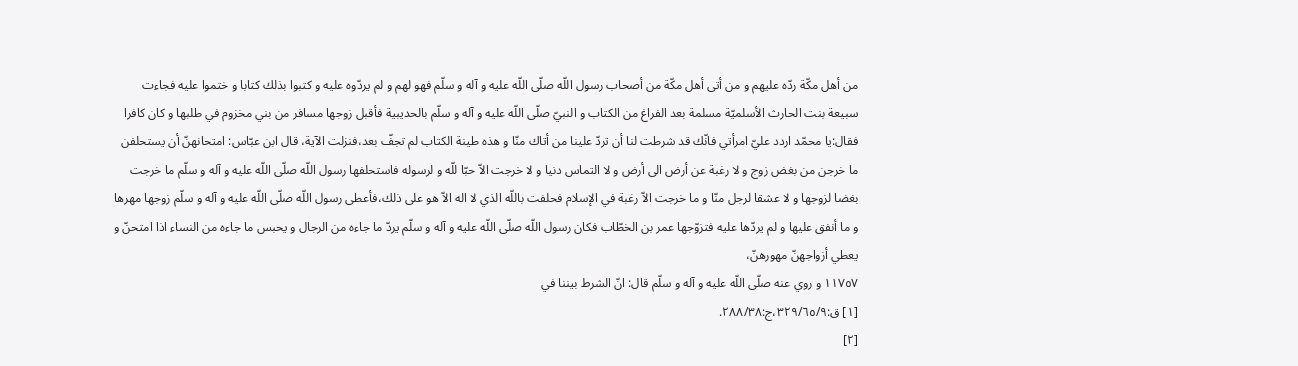من أهل مكّة ردّه عليهم و من أتى أهل مكّة من أصحاب رسول اللّه صلّى اللّه عليه و آله و سلّم فهو لهم و لم يردّوه عليه و كتبوا بذلك كتابا و ختموا عليه فجاءت سبيعة بنت الحارث الأسلميّة مسلمة بعد الفراغ من الكتاب و النبيّ صلّى اللّه عليه و آله و سلّم بالحديبية فأقبل زوجها مسافر من بني مخزوم في طلبها و كان كافرا فقال:يا محمّد اردد عليّ امرأتي فانّك قد شرطت لنا أن تردّ علينا من أتاك منّا و هذه طينة الكتاب لم تجفّ بعد،فنزلت الآية، قال ابن عبّاس: امتحانهنّ أن يستحلفن ما خرجن من بغض زوج و لا رغبة عن أرض الى أرض و لا التماس دنيا و لا خرجت الاّ حبّا للّه و لرسوله فاستحلفها رسول اللّه صلّى اللّه عليه و آله و سلّم ما خرجت بغضا لزوجها و لا عشقا لرجل منّا و ما خرجت الاّ رغبة في الإسلام فحلفت باللّه الذي لا اله الاّ هو على ذلك،فأعطى رسول اللّه صلّى اللّه عليه و آله و سلّم زوجها مهرها و ما أنفق عليها و لم يردّها عليه فتزوّجها عمر بن الخطّاب فكان رسول اللّه صلّى اللّه عليه و آله و سلّم يردّ ما جاءه من الرجال و يحبس ما جاءه من النساء اذا امتحنّ و يعطي أزواجهنّ مهورهنّ،
١١٧٥٧ و روي عنه صلّى اللّه عليه و آله و سلّم قال: انّ الشرط بيننا في
[١] ق:٣٢٩/٦٥/٩،ج:٢٨٨/٣٨.
[٢]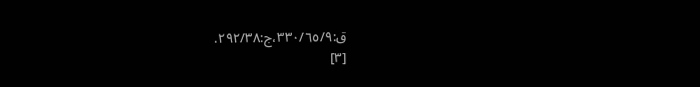ق:٣٣٠/٦٥/٩،ج:٢٩٢/٣٨.
[٣]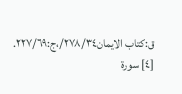ق:كتاب الايمان٢٧٨/٣٤/،ج:٢٢٧/٦٩.
[٤] سورة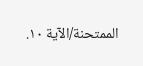الممتحنة/الآية ١٠.